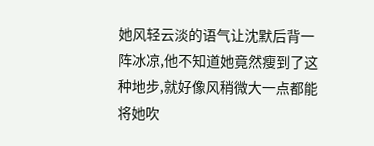她风轻云淡的语气让沈默后背一阵冰凉,他不知道她竟然瘦到了这种地步,就好像风稍微大一点都能将她吹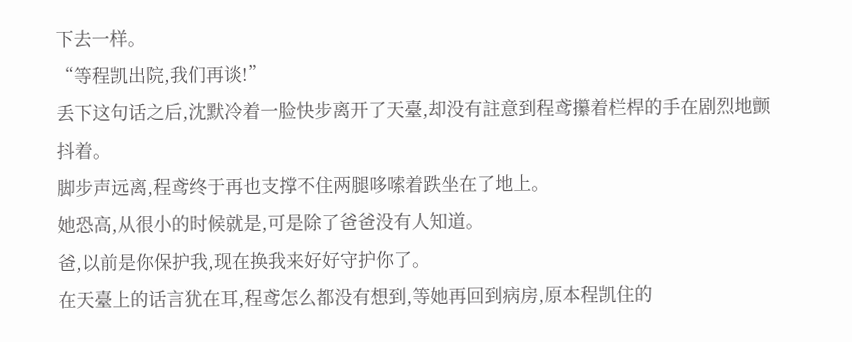下去一样。
“等程凯出院,我们再谈!”
丢下这句话之后,沈默冷着一脸快步离开了天臺,却没有註意到程鸢攥着栏桿的手在剧烈地颤抖着。
脚步声远离,程鸢终于再也支撑不住两腿哆嗦着跌坐在了地上。
她恐高,从很小的时候就是,可是除了爸爸没有人知道。
爸,以前是你保护我,现在换我来好好守护你了。
在天臺上的话言犹在耳,程鸢怎么都没有想到,等她再回到病房,原本程凯住的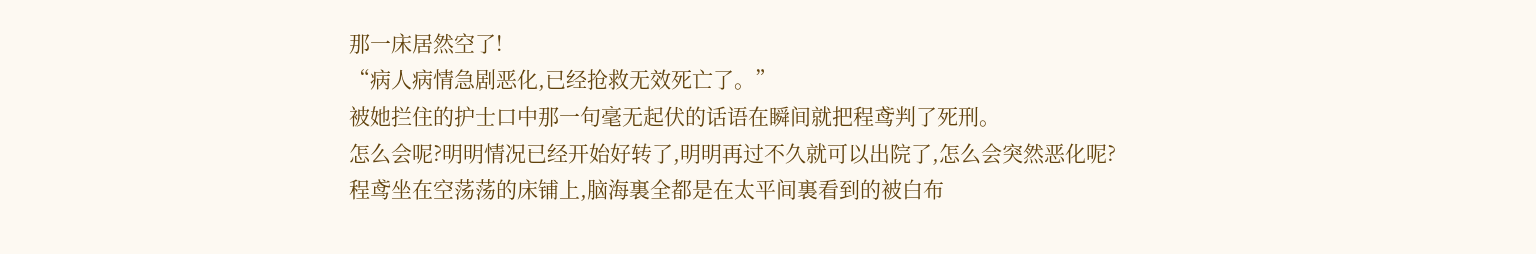那一床居然空了!
“病人病情急剧恶化,已经抢救无效死亡了。”
被她拦住的护士口中那一句毫无起伏的话语在瞬间就把程鸢判了死刑。
怎么会呢?明明情况已经开始好转了,明明再过不久就可以出院了,怎么会突然恶化呢?
程鸢坐在空荡荡的床铺上,脑海裏全都是在太平间裏看到的被白布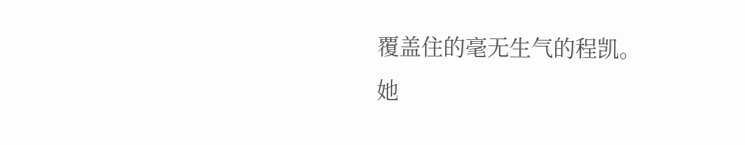覆盖住的毫无生气的程凯。
她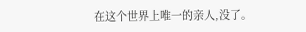在这个世界上唯一的亲人,没了。